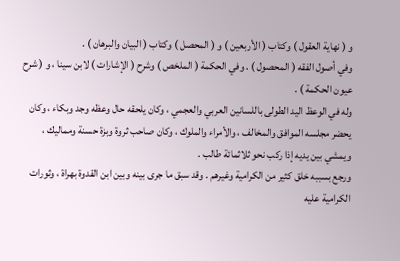و ( نهاية العقول ) وكتاب ( الأربعين ) و ( المحصل ) وكتاب ( البيان والبرهان ) .
وفي أصول الفقه ( المحصول ) . وفي الحكمة ( الملخص ) وشرح ( الإشارات ) لابن سينا ، و ( شرح عيون الحكمة ) .
وله في الوعظ اليد الطولى باللسانين العربي والعجمي ، وكان يلحقه حال وعظه وجد وبكاء ، وكان يحضر مجلسه الموافق والمخالف ، والأمراء والملوك ، وكان صاحب ثروة وبزة حسنة ومماليك ، ويمشي بين يديه إذا ركب نحو ثلاثمائة طالب .
ورجع بسببه خلق كثير من الكرامية وغيرهم . وقد سبق ما جرى بينه وبين ابن القدوة بهراة ، وثورات الكرامية عليه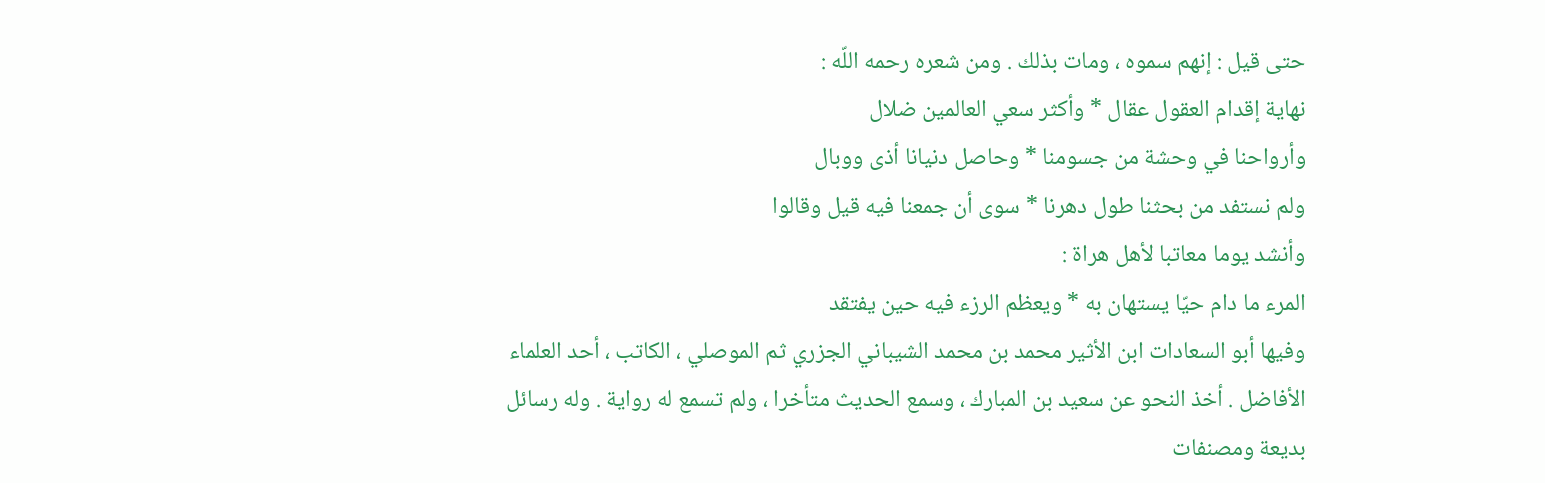حتى قيل : إنهم سموه ، ومات بذلك . ومن شعره رحمه اللّه :
نهاية إقدام العقول عقال * وأكثر سعي العالمين ضلال
وأرواحنا في وحشة من جسومنا * وحاصل دنيانا أذى ووبال
ولم نستفد من بحثنا طول دهرنا * سوى أن جمعنا فيه قيل وقالوا
وأنشد يوما معاتبا لأهل هراة :
المرء ما دام حيّا يستهان به * ويعظم الرزء فيه حين يفتقد
وفيها أبو السعادات ابن الأثير محمد بن محمد الشيباني الجزري ثم الموصلي ، الكاتب ، أحد العلماء الأفاضل . أخذ النحو عن سعيد بن المبارك ، وسمع الحديث متأخرا ، ولم تسمع له رواية . وله رسائل بديعة ومصنفات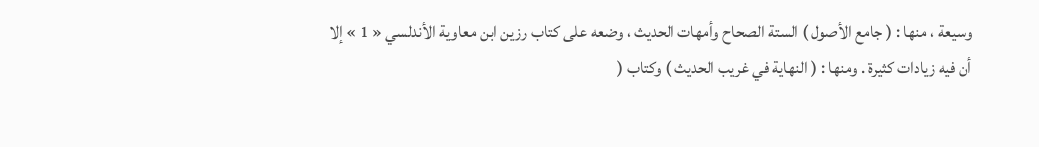وسيعة ، منها : ( جامع الأصول ) الستة الصحاح وأمهات الحديث ، وضعه على كتاب رزين ابن معاوية الأندلسي « 1 » إلا أن فيه زيادات كثيرة . ومنها : ( النهاية في غريب الحديث ) وكتاب (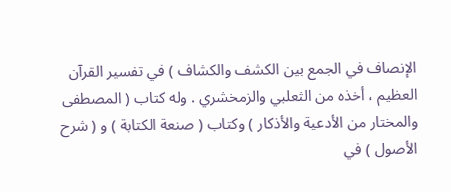الإنصاف في الجمع بين الكشف والكشاف ) في تفسير القرآن العظيم ، أخذه من الثعلبي والزمخشري . وله كتاب ( المصطفى والمختار من الأدعية والأذكار ) وكتاب ( صنعة الكتابة ) و ( شرح الأصول ) في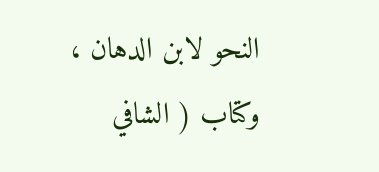النحو لابن الدهان ، وكتاب ( الشافي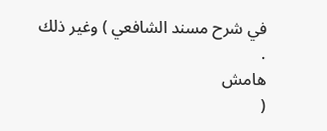في شرح مسند الشافعي ) وغير ذلك .
هامش
(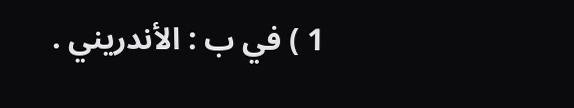1 ) في ب : الأندريني .